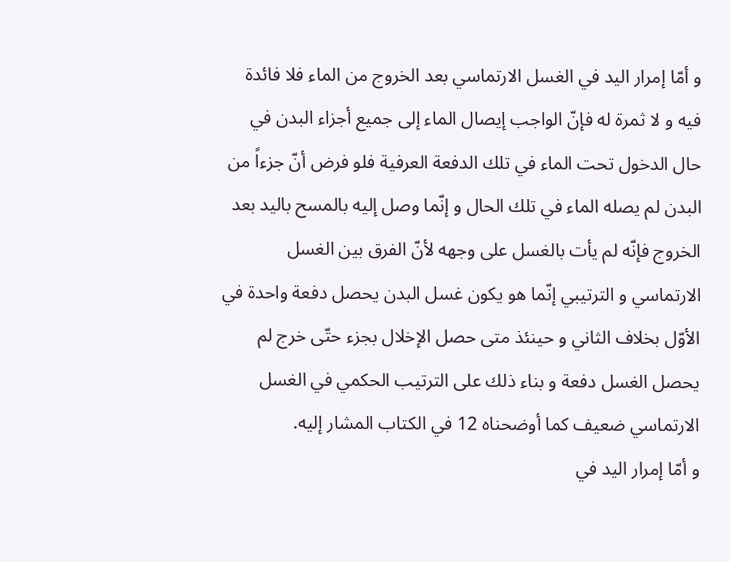و أمّا إمرار اليد في الغسل الارتماسي بعد الخروج من الماء فلا فائدة فيه و لا ثمرة له فإنّ الواجب إيصال الماء إلى جميع أجزاء البدن في حال الدخول تحت الماء في تلك الدفعة العرفية فلو فرض أنّ جزءاً من البدن لم يصله الماء في تلك الحال و إنّما وصل إليه بالمسح باليد بعد الخروج فإنّه لم يأت بالغسل على وجهه لأنّ الفرق بين الغسل الارتماسي و الترتيبي إنّما هو يكون غسل البدن يحصل دفعة واحدة في الأوّل بخلاف الثاني و حينئذ متى حصل الإخلال بجزء حتّى خرج لم يحصل الغسل دفعة و بناء ذلك على الترتيب الحكمي في الغسل الارتماسي ضعيف كما أوضحناه 12 في الكتاب المشار إليه.
و أمّا إمرار اليد في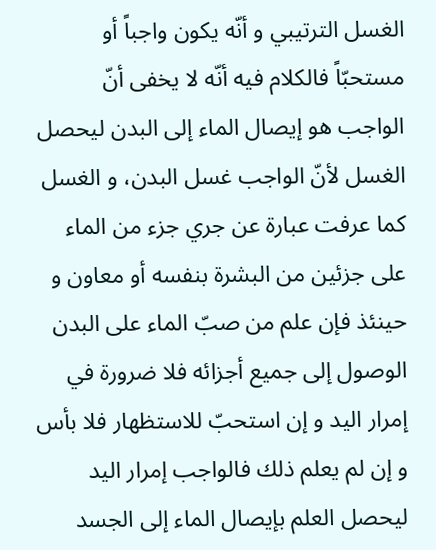الغسل الترتيبي و أنّه يكون واجباً أو مستحبّاً فالكلام فيه أنّه لا يخفى أنّ الواجب هو إيصال الماء إلى البدن ليحصل الغسل لأنّ الواجب غسل البدن، و الغسل كما عرفت عبارة عن جري جزء من الماء على جزئين من البشرة بنفسه أو معاون و حينئذ فإن علم من صبّ الماء على البدن الوصول إلى جميع أجزائه فلا ضرورة في إمرار اليد و إن استحبّ للاستظهار فلا بأس و إن لم يعلم ذلك فالواجب إمرار اليد ليحصل العلم بإيصال الماء إلى الجسد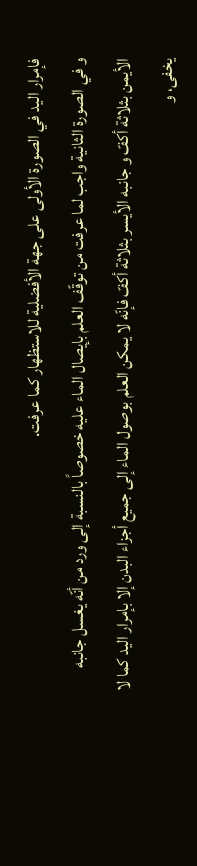فإمرار اليد في الصورة الأولى على جهة الأفضلية للاستظهار كما عرفت.
و في الصورة الثانية واجب لما عرفت من توقّف العلم بإيصال الماء عليه خصوصاً بالنسبة إلى ورد من أنّه يغسل جانبه الأيمن بثلاثة أكفّ و جانبه الأيسر بثلاثة أكفّ فإنّه لا يمكن العلم بوصول الماء إلى جميع أجزاء البدن إلا بإمرار اليد كما لا يخفى، و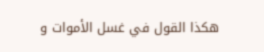هكذا القول في غسل الأموات و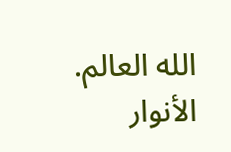الله العالم.
الأنوار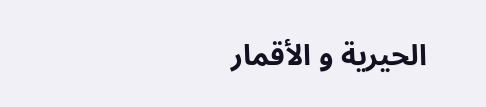الحيرية و الأقمار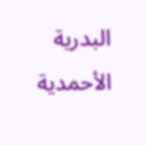البدرية الأحمدية